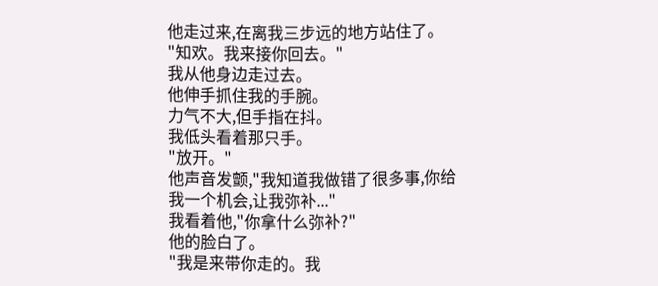他走过来,在离我三步远的地方站住了。
"知欢。我来接你回去。"
我从他身边走过去。
他伸手抓住我的手腕。
力气不大,但手指在抖。
我低头看着那只手。
"放开。"
他声音发颤,"我知道我做错了很多事,你给我一个机会,让我弥补..."
我看着他,"你拿什么弥补?"
他的脸白了。
"我是来带你走的。我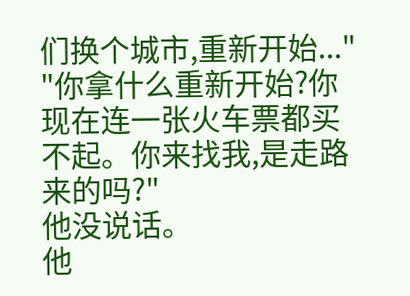们换个城市,重新开始..."
"你拿什么重新开始?你现在连一张火车票都买不起。你来找我,是走路来的吗?"
他没说话。
他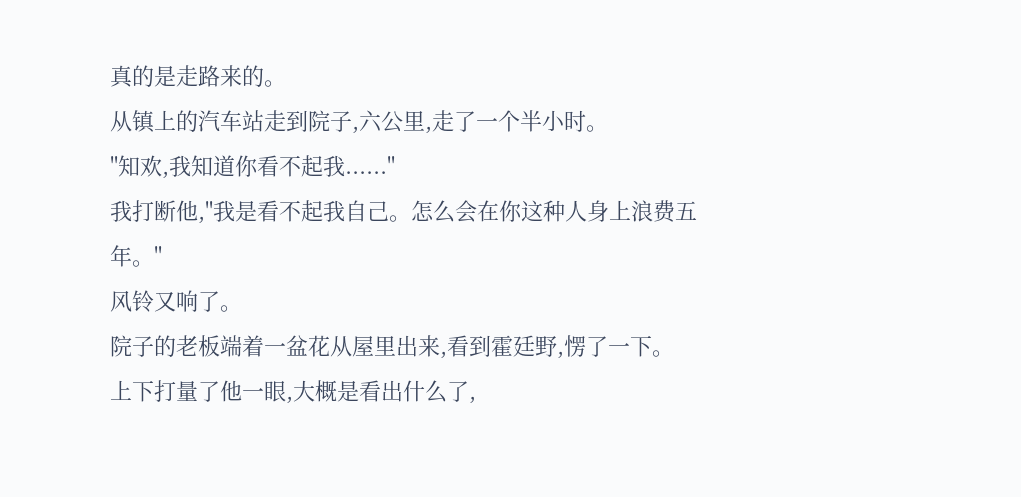真的是走路来的。
从镇上的汽车站走到院子,六公里,走了一个半小时。
"知欢,我知道你看不起我......"
我打断他,"我是看不起我自己。怎么会在你这种人身上浪费五年。"
风铃又响了。
院子的老板端着一盆花从屋里出来,看到霍廷野,愣了一下。
上下打量了他一眼,大概是看出什么了,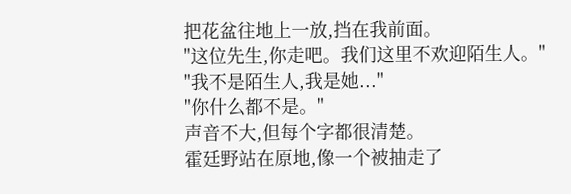把花盆往地上一放,挡在我前面。
"这位先生,你走吧。我们这里不欢迎陌生人。"
"我不是陌生人,我是她..."
"你什么都不是。"
声音不大,但每个字都很清楚。
霍廷野站在原地,像一个被抽走了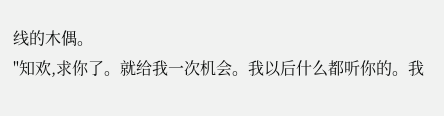线的木偶。
"知欢,求你了。就给我一次机会。我以后什么都听你的。我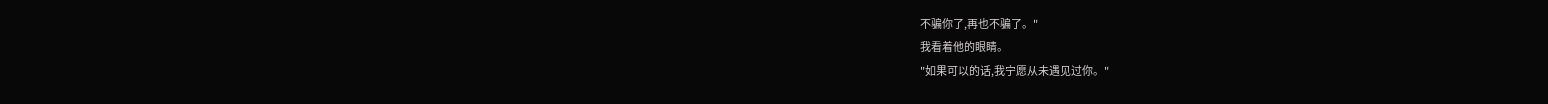不骗你了,再也不骗了。"
我看着他的眼睛。
"如果可以的话,我宁愿从未遇见过你。"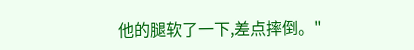他的腿软了一下,差点摔倒。"